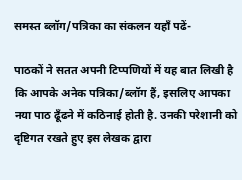समस्त ब्लॉग/पत्रिका का संकलन यहाँ पढें-

पाठकों ने सतत अपनी टिप्पणियों में यह बात लिखी है कि आपके अनेक पत्रिका/ब्लॉग हैं, इसलिए आपका नया पाठ ढूँढने में कठिनाई होती है. उनकी परेशानी को दृष्टिगत रखते हुए इस लेखक द्वारा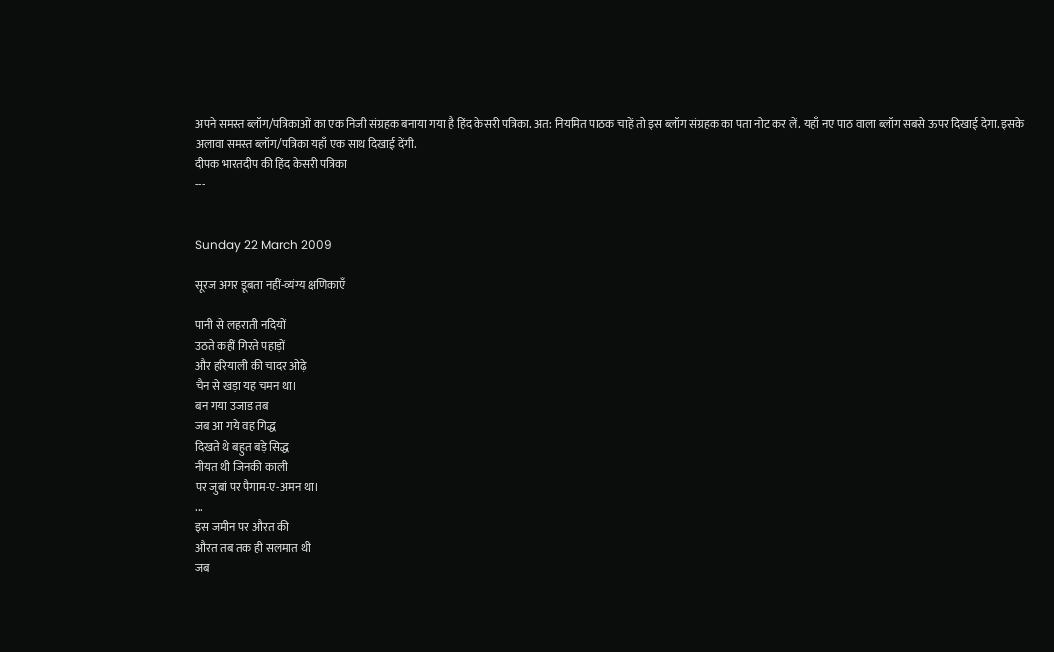अपने समस्त ब्लॉग/पत्रिकाओं का एक निजी संग्रहक बनाया गया है हिंद केसरी पत्रिका. अत: नियमित पाठक चाहें तो इस ब्लॉग संग्रहक का पता नोट कर लें. यहाँ नए पाठ वाला ब्लॉग सबसे ऊपर दिखाई देगा. इसके अलावा समस्त ब्लॉग/पत्रिका यहाँ एक साथ दिखाई देंगी.
दीपक भारतदीप की हिंद केसरी पत्रिका
---


Sunday 22 March 2009

सूरज अगर डूबता नहीं-व्यंग्य क्षणिकाएँ

पानी से लहराती नदियों
उठते कहीं गिरते पहाड़ों
और हरियाली की चादर ओढ़े
चैन से खड़ा यह चमन था।
बन गया उजाड तब
जब आ गये वह गिद्ध
दिखते थे बहुत बड़े सिद्ध
नीयत थी जिनकी काली
पर जुबां पर पैगाम-ए-अमन था।
...
इस जमीन पर औरत की
औरत तब तक ही सलमात थी
जब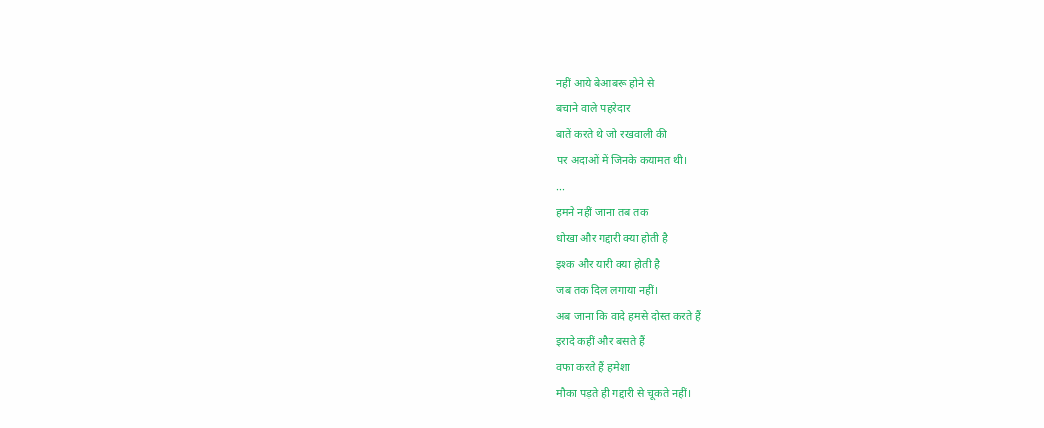नहीं आये बेआबरू होने से
बचाने वाले पहरेदार
बातें करते थे जो रखवाली की
पर अदाओं में जिनके कयामत थी।
...
हमने नहीं जाना तब तक
धोखा और गद्दारी क्या होती है
इश्क और यारी क्या होती है
जब तक दिल लगाया नहीं।
अब जाना कि वादे हमसे दोस्त करते हैं
इरादे कहीं और बसते हैं
वफा करते हैं हमेशा
मौका पड़ते ही गद्दारी से चूकते नहीं।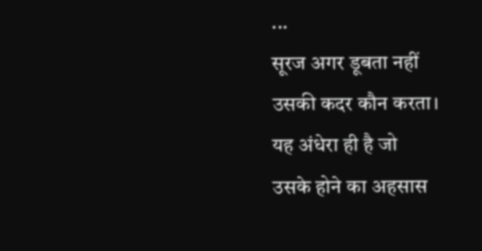...
सूरज अगर डूबता नहीं
उसकी कदर कौन करता।
यह अंधेरा ही है जो
उसके होने का अहसास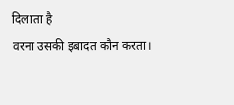दिलाता है
वरना उसकी इबादत कौन करता।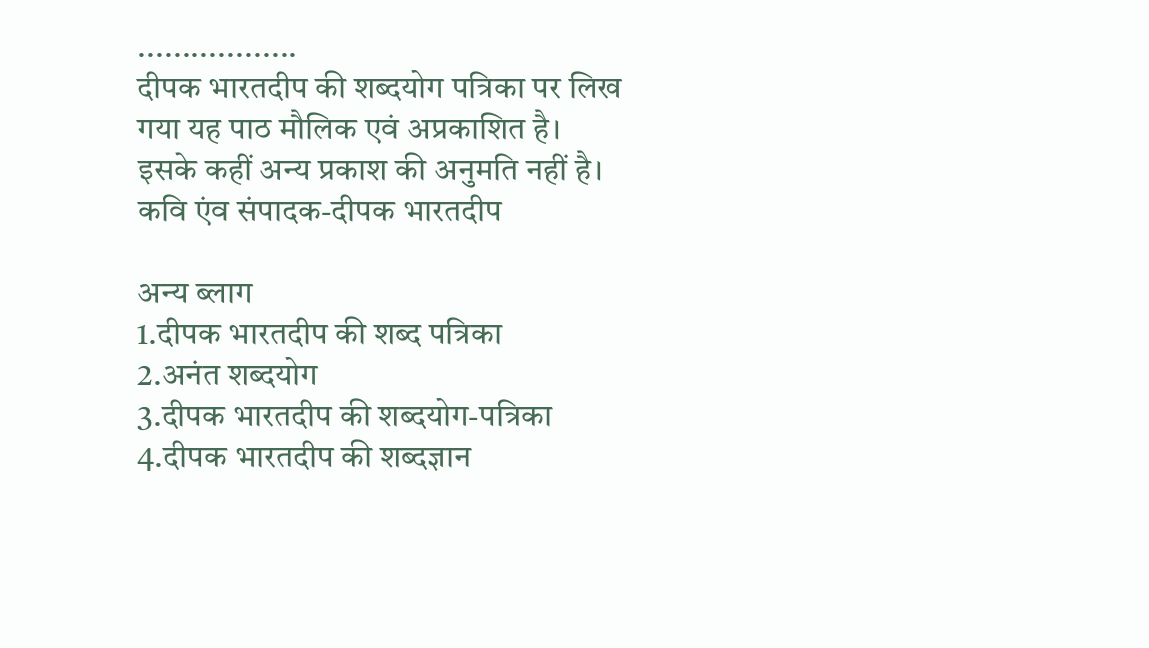..................
दीपक भारतदीप की शब्दयोग पत्रिका पर लिख गया यह पाठ मौलिक एवं अप्रकाशित है। इसके कहीं अन्य प्रकाश की अनुमति नहीं है।
कवि एंव संपादक-दीपक भारतदीप

अन्य ब्लाग
1.दीपक भारतदीप की शब्द पत्रिका
2.अनंत शब्दयोग
3.दीपक भारतदीप की शब्दयोग-पत्रिका
4.दीपक भारतदीप की शब्दज्ञान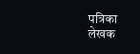पत्रिका
लेखक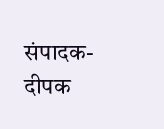संपादक-दीपक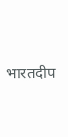भारतदीप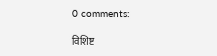0 comments:

विशिष्ट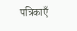पत्रिकाएँ